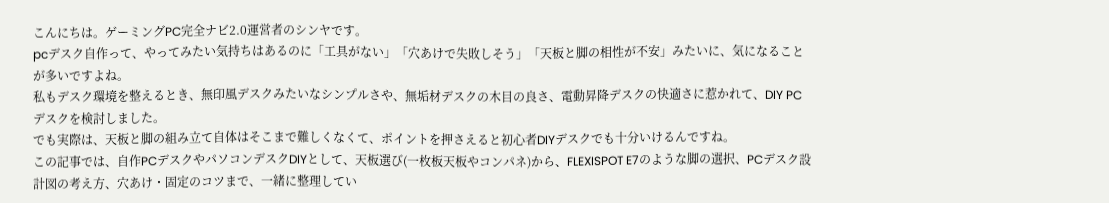こんにちは。ゲーミングPC完全ナビ2.0運営者のシンヤです。
pcデスク自作って、やってみたい気持ちはあるのに「工具がない」「穴あけで失敗しそう」「天板と脚の相性が不安」みたいに、気になることが多いですよね。
私もデスク環境を整えるとき、無印風デスクみたいなシンプルさや、無垢材デスクの木目の良さ、電動昇降デスクの快適さに惹かれて、DIY PCデスクを検討しました。
でも実際は、天板と脚の組み立て自体はそこまで難しくなくて、ポイントを押さえると初心者DIYデスクでも十分いけるんですね。
この記事では、自作PCデスクやパソコンデスクDIYとして、天板選び(一枚板天板やコンパネ)から、FLEXISPOT E7のような脚の選択、PCデスク設計図の考え方、穴あけ・固定のコツまで、一緒に整理してい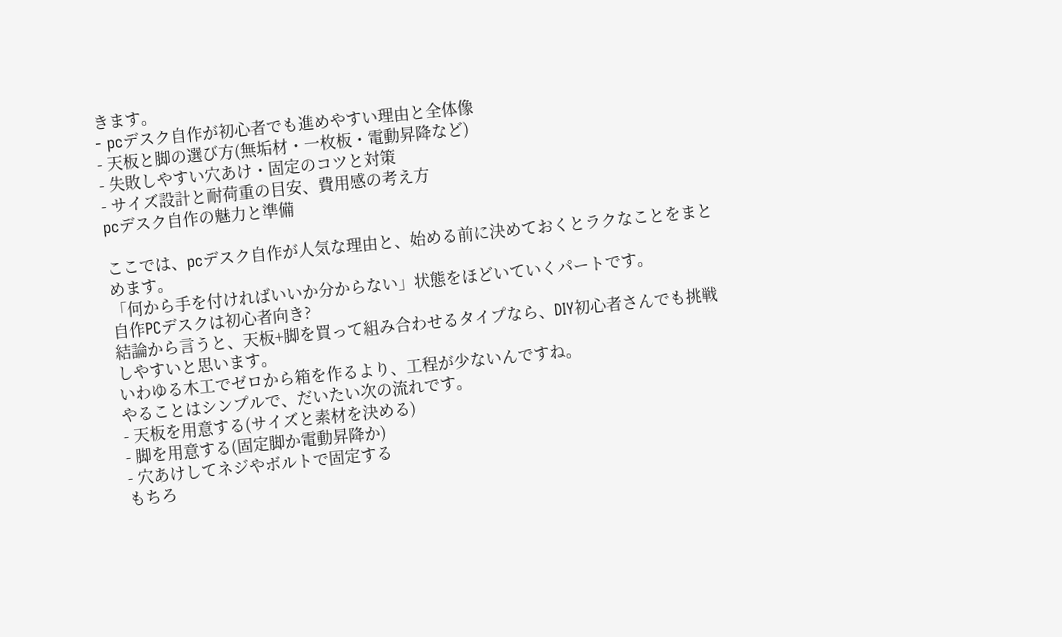きます。
- pcデスク自作が初心者でも進めやすい理由と全体像
- 天板と脚の選び方(無垢材・一枚板・電動昇降など)
- 失敗しやすい穴あけ・固定のコツと対策
- サイズ設計と耐荷重の目安、費用感の考え方
pcデスク自作の魅力と準備

ここでは、pcデスク自作が人気な理由と、始める前に決めておくとラクなことをまとめます。
「何から手を付ければいいか分からない」状態をほどいていくパートです。
自作PCデスクは初心者向き?
結論から言うと、天板+脚を買って組み合わせるタイプなら、DIY初心者さんでも挑戦しやすいと思います。
いわゆる木工でゼロから箱を作るより、工程が少ないんですね。
やることはシンプルで、だいたい次の流れです。
- 天板を用意する(サイズと素材を決める)
- 脚を用意する(固定脚か電動昇降か)
- 穴あけしてネジやボルトで固定する
もちろ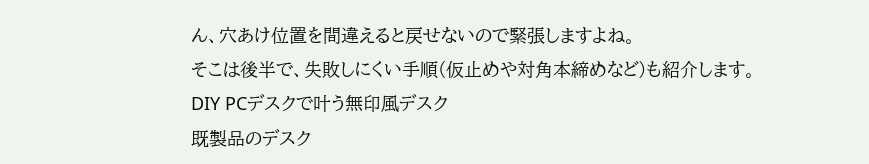ん、穴あけ位置を間違えると戻せないので緊張しますよね。
そこは後半で、失敗しにくい手順(仮止めや対角本締めなど)も紹介します。
DIY PCデスクで叶う無印風デスク
既製品のデスク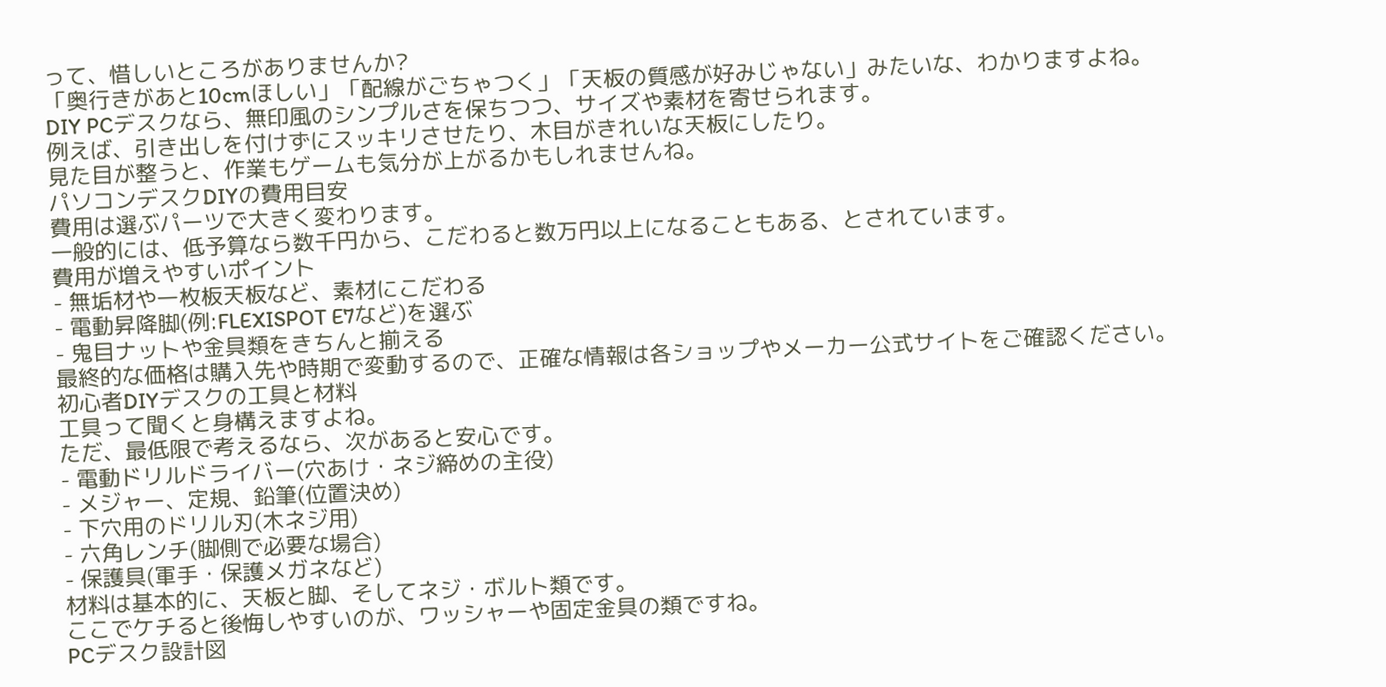って、惜しいところがありませんか?
「奥行きがあと10cmほしい」「配線がごちゃつく」「天板の質感が好みじゃない」みたいな、わかりますよね。
DIY PCデスクなら、無印風のシンプルさを保ちつつ、サイズや素材を寄せられます。
例えば、引き出しを付けずにスッキリさせたり、木目がきれいな天板にしたり。
見た目が整うと、作業もゲームも気分が上がるかもしれませんね。
パソコンデスクDIYの費用目安
費用は選ぶパーツで大きく変わります。
一般的には、低予算なら数千円から、こだわると数万円以上になることもある、とされています。
費用が増えやすいポイント
- 無垢材や一枚板天板など、素材にこだわる
- 電動昇降脚(例:FLEXISPOT E7など)を選ぶ
- 鬼目ナットや金具類をきちんと揃える
最終的な価格は購入先や時期で変動するので、正確な情報は各ショップやメーカー公式サイトをご確認ください。
初心者DIYデスクの工具と材料
工具って聞くと身構えますよね。
ただ、最低限で考えるなら、次があると安心です。
- 電動ドリルドライバー(穴あけ・ネジ締めの主役)
- メジャー、定規、鉛筆(位置決め)
- 下穴用のドリル刃(木ネジ用)
- 六角レンチ(脚側で必要な場合)
- 保護具(軍手・保護メガネなど)
材料は基本的に、天板と脚、そしてネジ・ボルト類です。
ここでケチると後悔しやすいのが、ワッシャーや固定金具の類ですね。
PCデスク設計図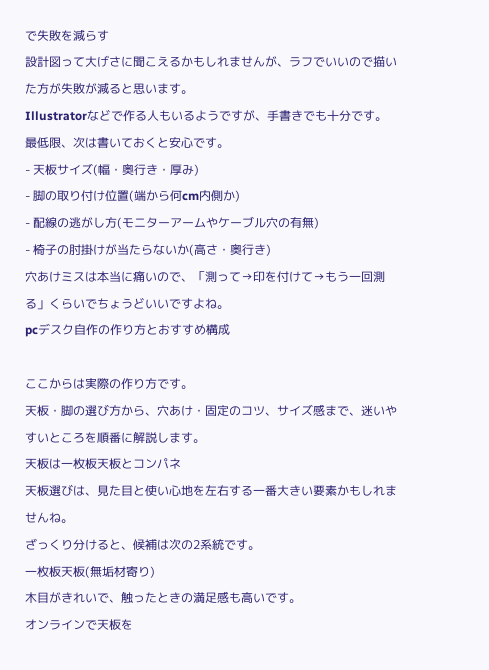で失敗を減らす
設計図って大げさに聞こえるかもしれませんが、ラフでいいので描いた方が失敗が減ると思います。
Illustratorなどで作る人もいるようですが、手書きでも十分です。
最低限、次は書いておくと安心です。
- 天板サイズ(幅・奥行き・厚み)
- 脚の取り付け位置(端から何cm内側か)
- 配線の逃がし方(モニターアームやケーブル穴の有無)
- 椅子の肘掛けが当たらないか(高さ・奥行き)
穴あけミスは本当に痛いので、「測って→印を付けて→もう一回測る」くらいでちょうどいいですよね。
pcデスク自作の作り方とおすすめ構成

ここからは実際の作り方です。
天板・脚の選び方から、穴あけ・固定のコツ、サイズ感まで、迷いやすいところを順番に解説します。
天板は一枚板天板とコンパネ
天板選びは、見た目と使い心地を左右する一番大きい要素かもしれませんね。
ざっくり分けると、候補は次の2系統です。
一枚板天板(無垢材寄り)
木目がきれいで、触ったときの満足感も高いです。
オンラインで天板を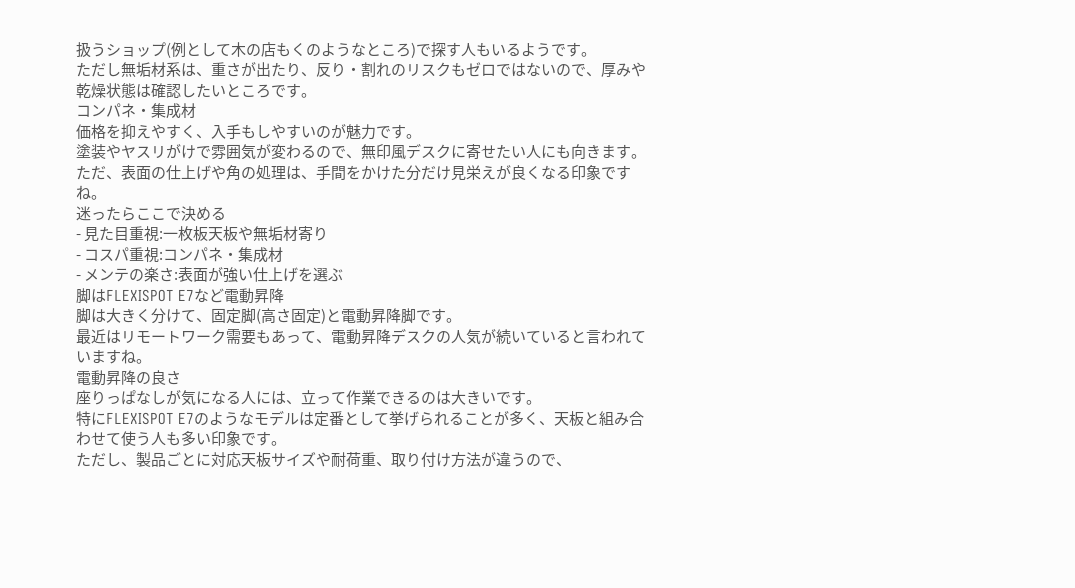扱うショップ(例として木の店もくのようなところ)で探す人もいるようです。
ただし無垢材系は、重さが出たり、反り・割れのリスクもゼロではないので、厚みや乾燥状態は確認したいところです。
コンパネ・集成材
価格を抑えやすく、入手もしやすいのが魅力です。
塗装やヤスリがけで雰囲気が変わるので、無印風デスクに寄せたい人にも向きます。
ただ、表面の仕上げや角の処理は、手間をかけた分だけ見栄えが良くなる印象ですね。
迷ったらここで決める
- 見た目重視:一枚板天板や無垢材寄り
- コスパ重視:コンパネ・集成材
- メンテの楽さ:表面が強い仕上げを選ぶ
脚はFLEXISPOT E7など電動昇降
脚は大きく分けて、固定脚(高さ固定)と電動昇降脚です。
最近はリモートワーク需要もあって、電動昇降デスクの人気が続いていると言われていますね。
電動昇降の良さ
座りっぱなしが気になる人には、立って作業できるのは大きいです。
特にFLEXISPOT E7のようなモデルは定番として挙げられることが多く、天板と組み合わせて使う人も多い印象です。
ただし、製品ごとに対応天板サイズや耐荷重、取り付け方法が違うので、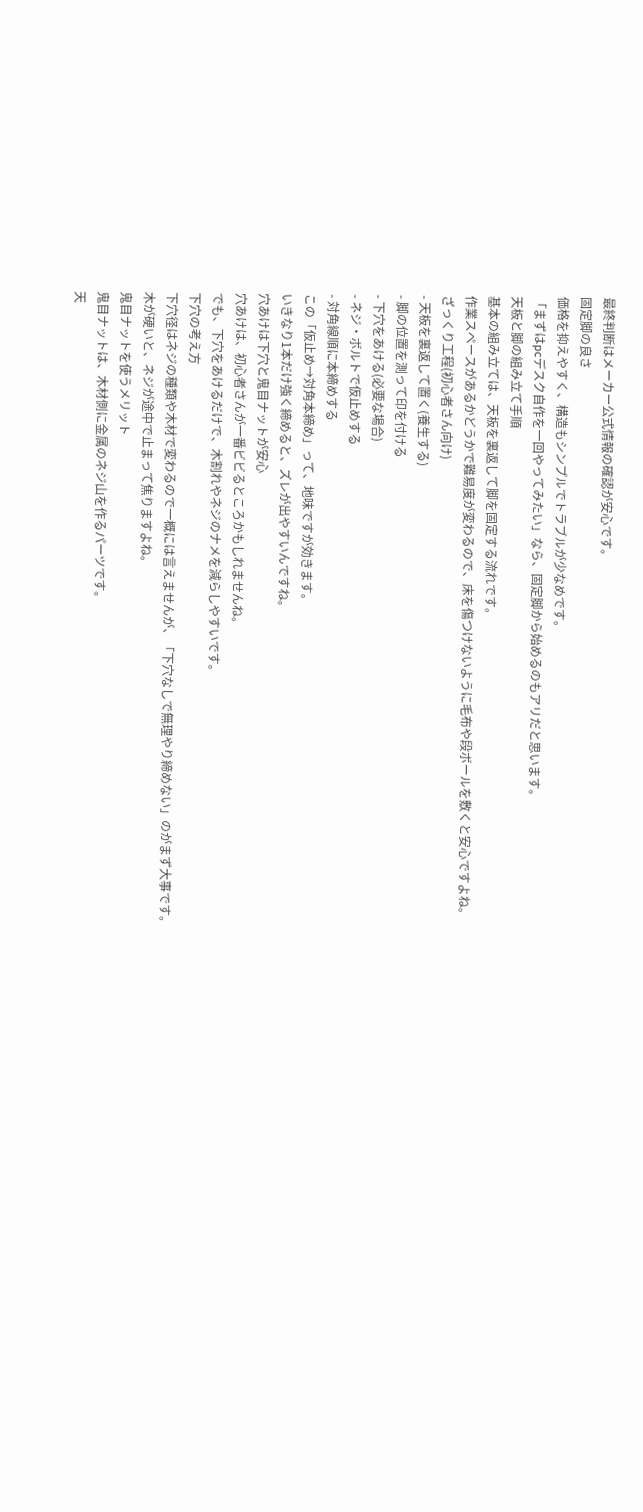最終判断はメーカー公式情報の確認が安心です。
固定脚の良さ
価格を抑えやすく、構造もシンプルでトラブルが少なめです。
「まずはpcデスク自作を一回やってみたい」なら、固定脚から始めるのもアリだと思います。
天板と脚の組み立て手順
基本の組み立ては、天板を裏返して脚を固定する流れです。
作業スペースがあるかどうかで難易度が変わるので、床を傷つけないように毛布や段ボールを敷くと安心ですよね。
ざっくり工程(初心者さん向け)
- 天板を裏返して置く(養生する)
- 脚の位置を測って印を付ける
- 下穴をあける(必要な場合)
- ネジ・ボルトで仮止めする
- 対角線順に本締めする
この「仮止め→対角本締め」って、地味ですが効きます。
いきなり1本だけ強く締めると、ズレが出やすいんですね。
穴あけは下穴と鬼目ナットが安心
穴あけは、初心者さんが一番ビビるところかもしれませんね。
でも、下穴をあけるだけで、木割れやネジのナメを減らしやすいです。
下穴の考え方
下穴径はネジの種類や木材で変わるので一概には言えませんが、「下穴なしで無理やり締めない」のがまず大事です。
木が硬いと、ネジが途中で止まって焦りますよね。
鬼目ナットを使うメリット
鬼目ナットは、木材側に金属のネジ山を作るパーツです。
天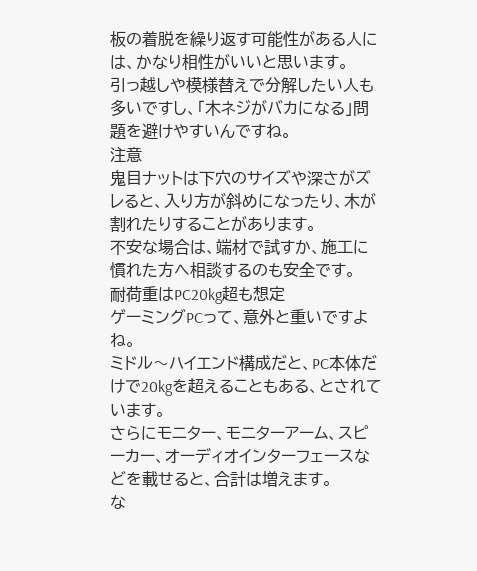板の着脱を繰り返す可能性がある人には、かなり相性がいいと思います。
引っ越しや模様替えで分解したい人も多いですし、「木ネジがバカになる」問題を避けやすいんですね。
注意
鬼目ナットは下穴のサイズや深さがズレると、入り方が斜めになったり、木が割れたりすることがあります。
不安な場合は、端材で試すか、施工に慣れた方へ相談するのも安全です。
耐荷重はPC20kg超も想定
ゲーミングPCって、意外と重いですよね。
ミドル〜ハイエンド構成だと、PC本体だけで20kgを超えることもある、とされています。
さらにモニター、モニターアーム、スピーカー、オーディオインターフェースなどを載せると、合計は増えます。
な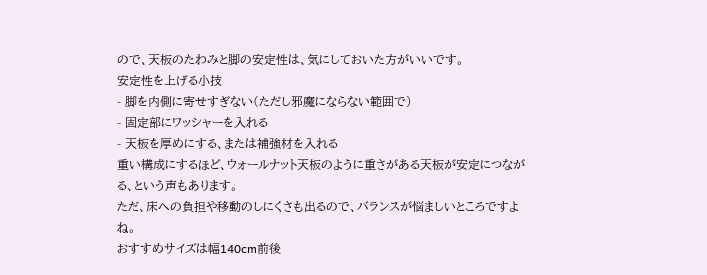ので、天板のたわみと脚の安定性は、気にしておいた方がいいです。
安定性を上げる小技
- 脚を内側に寄せすぎない(ただし邪魔にならない範囲で)
- 固定部にワッシャーを入れる
- 天板を厚めにする、または補強材を入れる
重い構成にするほど、ウォールナット天板のように重さがある天板が安定につながる、という声もあります。
ただ、床への負担や移動のしにくさも出るので、バランスが悩ましいところですよね。
おすすめサイズは幅140cm前後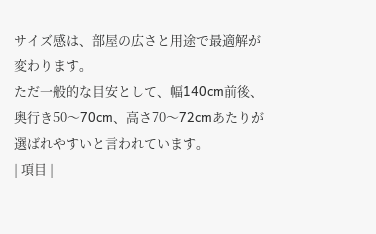サイズ感は、部屋の広さと用途で最適解が変わります。
ただ一般的な目安として、幅140cm前後、奥行き50〜70cm、高さ70〜72cmあたりが選ばれやすいと言われています。
| 項目 |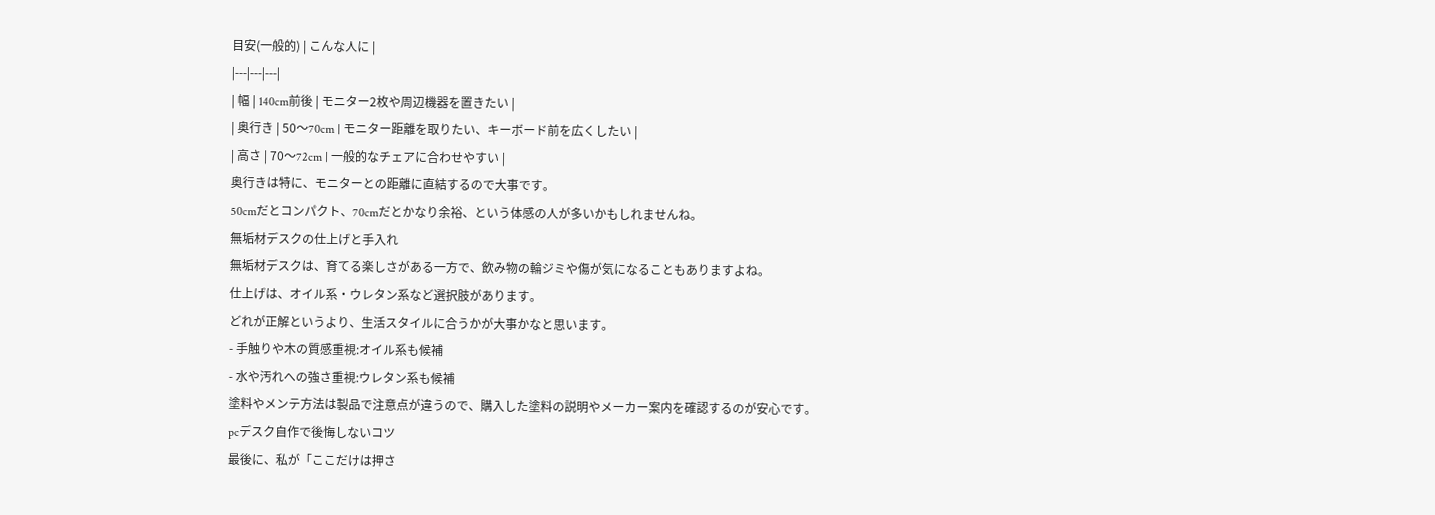目安(一般的) | こんな人に |
|---|---|---|
| 幅 | 140cm前後 | モニター2枚や周辺機器を置きたい |
| 奥行き | 50〜70cm | モニター距離を取りたい、キーボード前を広くしたい |
| 高さ | 70〜72cm | 一般的なチェアに合わせやすい |
奥行きは特に、モニターとの距離に直結するので大事です。
50cmだとコンパクト、70cmだとかなり余裕、という体感の人が多いかもしれませんね。
無垢材デスクの仕上げと手入れ
無垢材デスクは、育てる楽しさがある一方で、飲み物の輪ジミや傷が気になることもありますよね。
仕上げは、オイル系・ウレタン系など選択肢があります。
どれが正解というより、生活スタイルに合うかが大事かなと思います。
- 手触りや木の質感重視:オイル系も候補
- 水や汚れへの強さ重視:ウレタン系も候補
塗料やメンテ方法は製品で注意点が違うので、購入した塗料の説明やメーカー案内を確認するのが安心です。
pcデスク自作で後悔しないコツ
最後に、私が「ここだけは押さ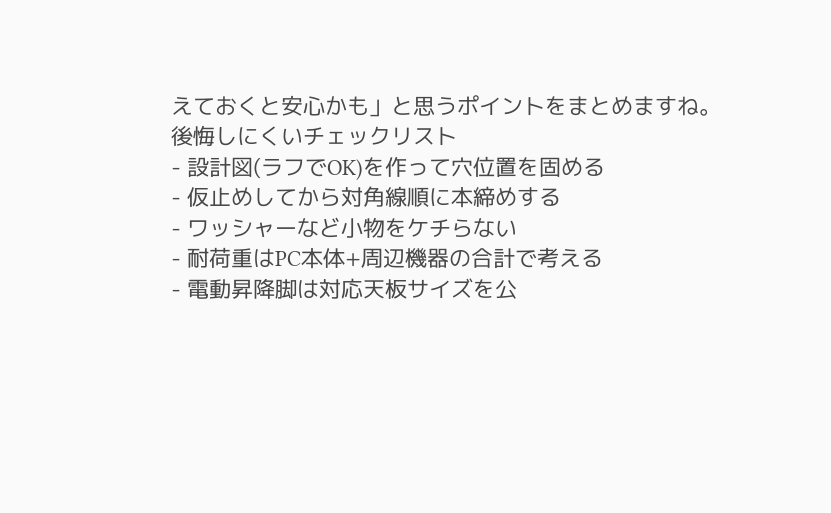えておくと安心かも」と思うポイントをまとめますね。
後悔しにくいチェックリスト
- 設計図(ラフでOK)を作って穴位置を固める
- 仮止めしてから対角線順に本締めする
- ワッシャーなど小物をケチらない
- 耐荷重はPC本体+周辺機器の合計で考える
- 電動昇降脚は対応天板サイズを公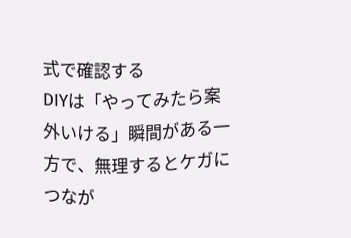式で確認する
DIYは「やってみたら案外いける」瞬間がある一方で、無理するとケガにつなが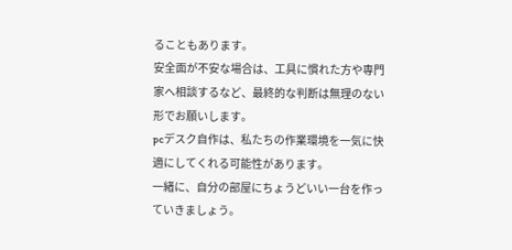ることもあります。
安全面が不安な場合は、工具に慣れた方や専門家へ相談するなど、最終的な判断は無理のない形でお願いします。
pcデスク自作は、私たちの作業環境を一気に快適にしてくれる可能性があります。
一緒に、自分の部屋にちょうどいい一台を作っていきましょう。